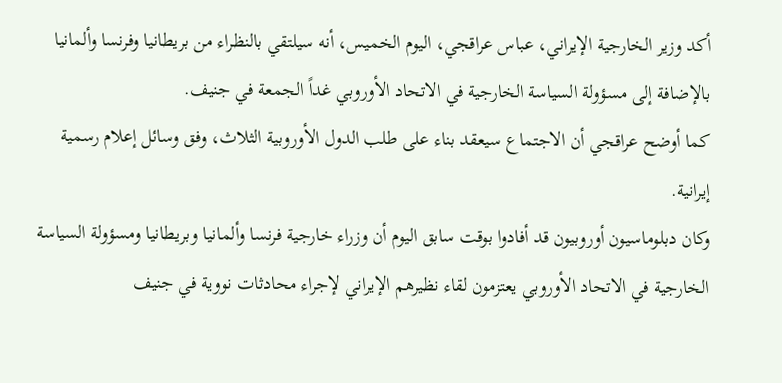أكد وزير الخارجية الإيراني، عباس عراقجي، اليوم الخميس، أنه سيلتقي بالنظراء من بريطانيا وفرنسا وألمانيا بالإضافة إلى مسؤولة السياسة الخارجية في الاتحاد الأوروبي غداً الجمعة في جنيف.
كما أوضح عراقجي أن الاجتماع سيعقد بناء على طلب الدول الأوروبية الثلاث، وفق وسائل إعلام رسمية إيرانية.
وكان دبلوماسيون أوروبيون قد أفادوا بوقت سابق اليوم أن وزراء خارجية فرنسا وألمانيا وبريطانيا ومسؤولة السياسة الخارجية في الاتحاد الأوروبي يعتزمون لقاء نظيرهم الإيراني لإجراء محادثات نووية في جنيف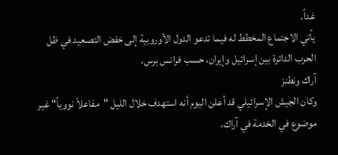غداً.
يأتي الاجتماع المخطط له فيما تدعو الدول الأوروبية إلى خفض التصعيد في ظل الحرب الدائرة بين إسرائيل وإيران، حسب فرانس برس.
آراك ونطنز
وكان الجيش الإسرائيلي قد أعلن اليوم أنه استهدف خلال الليل "مفاعلاً نووياً" غير موضوع في الخدمة في آراك،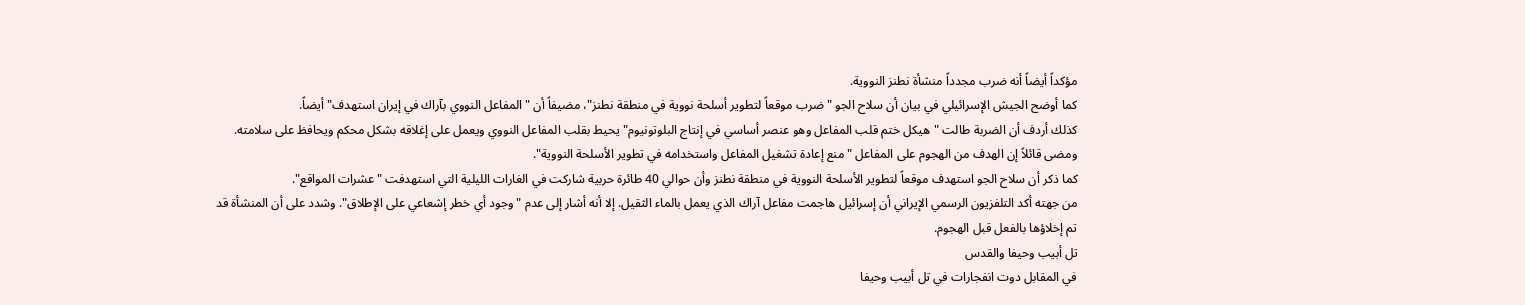مؤكداً أيضاً أنه ضرب مجدداً منشأة نطنز النووية.
كما أوضح الجيش الإسرائيلي في بيان أن سلاح الجو "ضرب موقعاً لتطوير أسلحة نووية في منطقة نطنز"، مضيفاً أن "المفاعل النووي بآراك في إيران استهدف" أيضاً.
كذلك أردف أن الضربة طالت "هيكل ختم قلب المفاعل وهو عنصر أساسي في إنتاج البلوتونيوم" يحيط بقلب المفاعل النووي ويعمل على إغلاقه بشكل محكم ويحافظ على سلامته.
ومضى قائلاً إن الهدف من الهجوم على المفاعل "منع إعادة تشغيل المفاعل واستخدامه في تطوير الأسلحة النووية".
كما ذكر أن سلاح الجو استهدف موقعاً لتطوير الأسلحة النووية في منطقة نطنز وأن حوالي 40 طائرة حربية شاركت في الغارات الليلية التي استهدفت "عشرات المواقع".
من جهته أكد التلفزيون الرسمي الإيراني أن إسرائيل هاجمت مفاعل آراك الذي يعمل بالماء الثقيل. إلا أنه أشار إلى عدم "وجود أي خطر إشعاعي على الإطلاق". وشدد على أن المنشأة قد تم إخلاؤها بالفعل قبل الهجوم.
تل أبيب وحيفا والقدس
في المقابل دوت انفجارات في تل أبيب وحيفا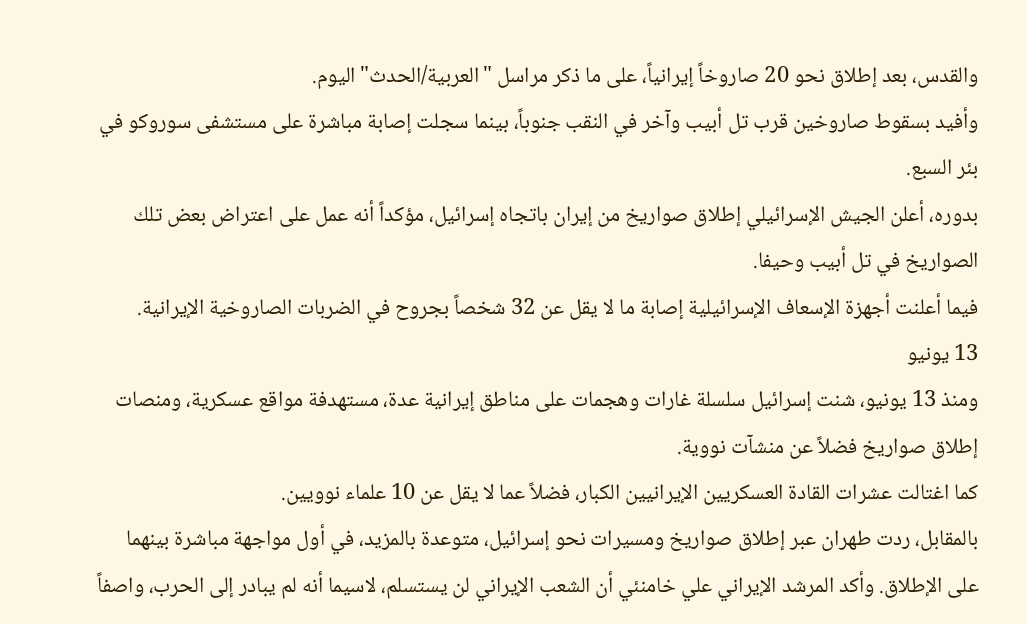والقدس، بعد إطلاق نحو 20 صاروخاً إيرانياً، على ما ذكر مراسل "العربية/الحدث" اليوم.
وأفيد بسقوط صاروخين قرب تل أبيب وآخر في النقب جنوباً، بينما سجلت إصابة مباشرة على مستشفى سوروكو في بئر السبع.
بدوره، أعلن الجيش الإسرائيلي إطلاق صواريخ من إيران باتجاه إسرائيل، مؤكداً أنه عمل على اعتراض بعض تلك الصواريخ في تل أبيب وحيفا.
فيما أعلنت أجهزة الإسعاف الإسرائيلية إصابة ما لا يقل عن 32 شخصاً بجروح في الضربات الصاروخية الإيرانية.
13 يونيو
ومنذ 13 يونيو، شنت إسرائيل سلسلة غارات وهجمات على مناطق إيرانية عدة، مستهدفة مواقع عسكرية، ومنصات إطلاق صواريخ فضلاً عن منشآت نووية.
كما اغتالت عشرات القادة العسكريين الإيرانيين الكبار، فضلاً عما لا يقل عن 10 علماء نوويين.
بالمقابل، ردت طهران عبر إطلاق صواريخ ومسيرات نحو إسرائيل، متوعدة بالمزيد، في أول مواجهة مباشرة بينهما على الإطلاق. وأكد المرشد الإيراني علي خامنئي أن الشعب الإيراني لن يستسلم، لاسيما أنه لم يبادر إلى الحرب، واصفاً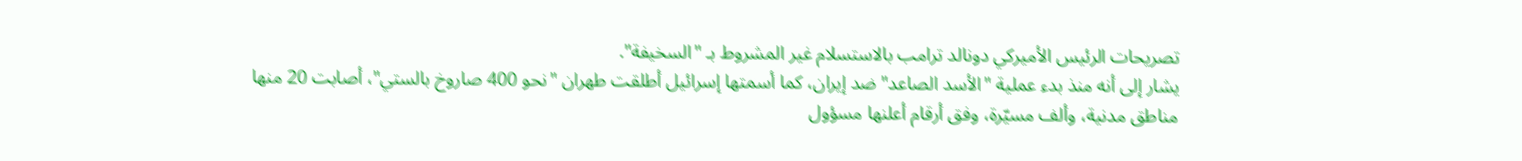تصريحات الرئيس الأميركي دونالد ترامب بالاستسلام غير المشروط بـ "السخيفة".
يشار إلى أنه منذ بدء عملية "الأسد الصاعد" ضد إيران، كما أسمتها إسرائيل أطلقت طهران "نحو 400 صاروخ بالستي"، أصابت 20 منها مناطق مدنية، وألف مسيّرة، وفق أرقام أعلنها مسؤول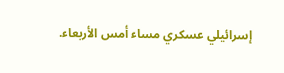إسرائيلي عسكري مساء أمس الأربعاء.